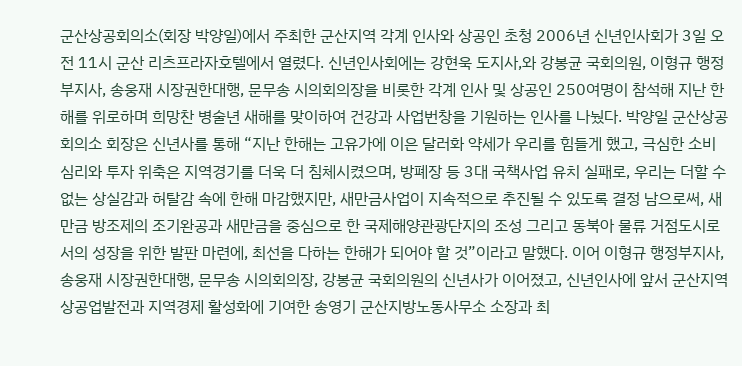군산상공회의소(회장 박양일)에서 주최한 군산지역 각계 인사와 상공인 초청 2006년 신년인사회가 3일 오전 11시 군산 리츠프라자호텔에서 열렸다. 신년인사회에는 강현욱 도지사,와 강봉균 국회의원, 이형규 행정부지사, 송웅재 시장권한대행, 문무송 시의회의장을 비롯한 각계 인사 및 상공인 250여명이 참석해 지난 한해를 위로하며 희망찬 병술년 새해를 맞이하여 건강과 사업번창을 기원하는 인사를 나눴다. 박양일 군산상공회의소 회장은 신년사를 통해 “지난 한해는 고유가에 이은 달러화 약세가 우리를 힘들게 했고, 극심한 소비심리와 투자 위축은 지역경기를 더욱 더 침체시켰으며, 방폐장 등 3대 국책사업 유치 실패로, 우리는 더할 수 없는 상실감과 허탈감 속에 한해 마감했지만, 새만금사업이 지속적으로 추진될 수 있도록 결정 남으로써, 새만금 방조제의 조기완공과 새만금을 중심으로 한 국제해양관광단지의 조성 그리고 동북아 물류 거점도시로서의 성장을 위한 발판 마련에, 최선을 다하는 한해가 되어야 할 것”이라고 말했다. 이어 이형규 행정부지사, 송웅재 시장권한대행, 문무송 시의회의장, 강봉균 국회의원의 신년사가 이어졌고, 신년인사에 앞서 군산지역 상공업발전과 지역경제 활성화에 기여한 송영기 군산지방노동사무소 소장과 최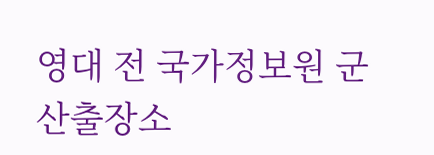영대 전 국가정보원 군산출장소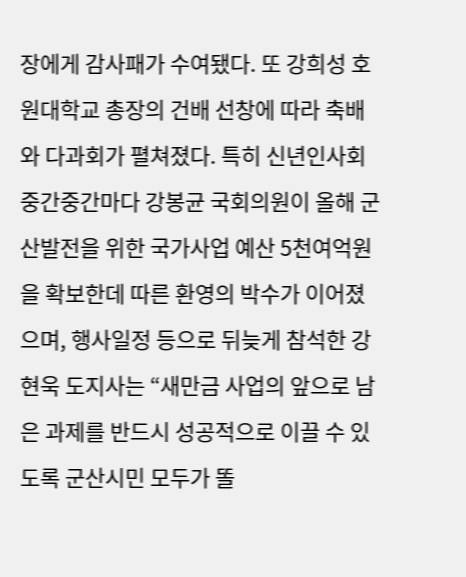장에게 감사패가 수여됐다. 또 강희성 호원대학교 총장의 건배 선창에 따라 축배와 다과회가 펼쳐졌다. 특히 신년인사회 중간중간마다 강봉균 국회의원이 올해 군산발전을 위한 국가사업 예산 5천여억원을 확보한데 따른 환영의 박수가 이어졌으며, 행사일정 등으로 뒤늦게 참석한 강현욱 도지사는 “새만금 사업의 앞으로 남은 과제를 반드시 성공적으로 이끌 수 있도록 군산시민 모두가 똘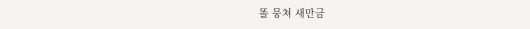똘 뭉쳐 새만금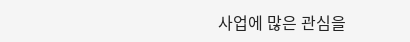사업에 많은 관심을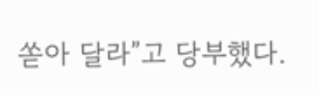쏟아 달라”고 당부했다.